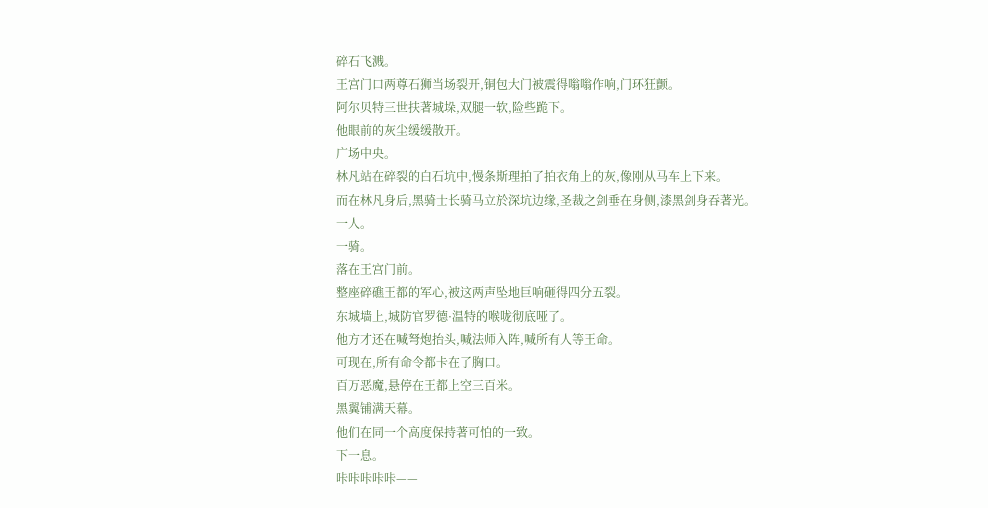碎石飞溅。
王宫门口两尊石狮当场裂开,铜包大门被震得嗡嗡作响,门环狂颤。
阿尔贝特三世扶著城垛,双腿一软,险些跪下。
他眼前的灰尘缓缓散开。
广场中央。
林凡站在碎裂的白石坑中,慢条斯理拍了拍衣角上的灰,像刚从马车上下来。
而在林凡身后,黑骑士长骑马立於深坑边缘,圣裁之剑垂在身侧,漆黑剑身吞著光。
一人。
一骑。
落在王宫门前。
整座碎礁王都的军心,被这两声坠地巨响砸得四分五裂。
东城墙上,城防官罗德·温特的喉咙彻底哑了。
他方才还在喊弩炮抬头,喊法师入阵,喊所有人等王命。
可现在,所有命令都卡在了胸口。
百万恶魔,悬停在王都上空三百米。
黑翼铺满天幕。
他们在同一个高度保持著可怕的一致。
下一息。
咔咔咔咔咔——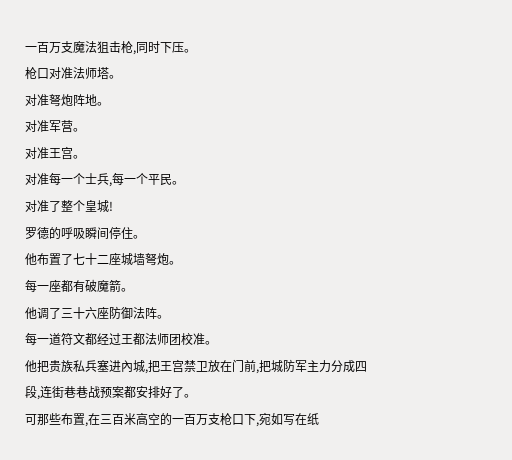一百万支魔法狙击枪,同时下压。
枪口对准法师塔。
对准弩炮阵地。
对准军营。
对准王宫。
对准每一个士兵,每一个平民。
对准了整个皇城!
罗德的呼吸瞬间停住。
他布置了七十二座城墙弩炮。
每一座都有破魔箭。
他调了三十六座防御法阵。
每一道符文都经过王都法师团校准。
他把贵族私兵塞进內城,把王宫禁卫放在门前,把城防军主力分成四段,连街巷巷战预案都安排好了。
可那些布置,在三百米高空的一百万支枪口下,宛如写在纸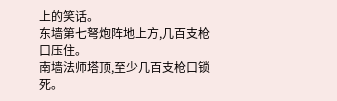上的笑话。
东墙第七弩炮阵地上方,几百支枪口压住。
南墙法师塔顶,至少几百支枪口锁死。